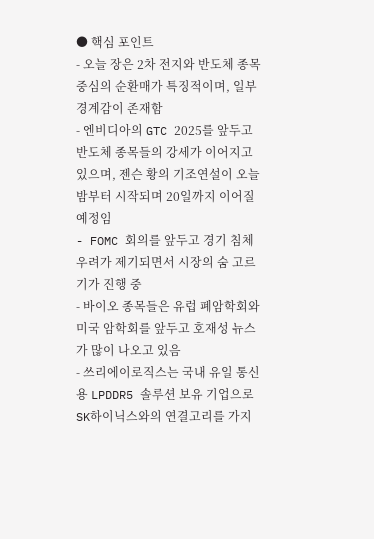● 핵심 포인트
- 오늘 장은 2차 전지와 반도체 종목 중심의 순환매가 특징적이며, 일부 경계감이 존재함
- 엔비디아의 GTC 2025를 앞두고 반도체 종목들의 강세가 이어지고 있으며, 젠슨 황의 기조연설이 오늘 밤부터 시작되며 20일까지 이어질 예정임
- FOMC 회의를 앞두고 경기 침체 우려가 제기되면서 시장의 숨 고르기가 진행 중
- 바이오 종목들은 유럽 폐암학회와 미국 암학회를 앞두고 호재성 뉴스가 많이 나오고 있음
- 쓰리에이로직스는 국내 유일 통신용 LPDDR5 솔루션 보유 기업으로 SK하이닉스와의 연결고리를 가지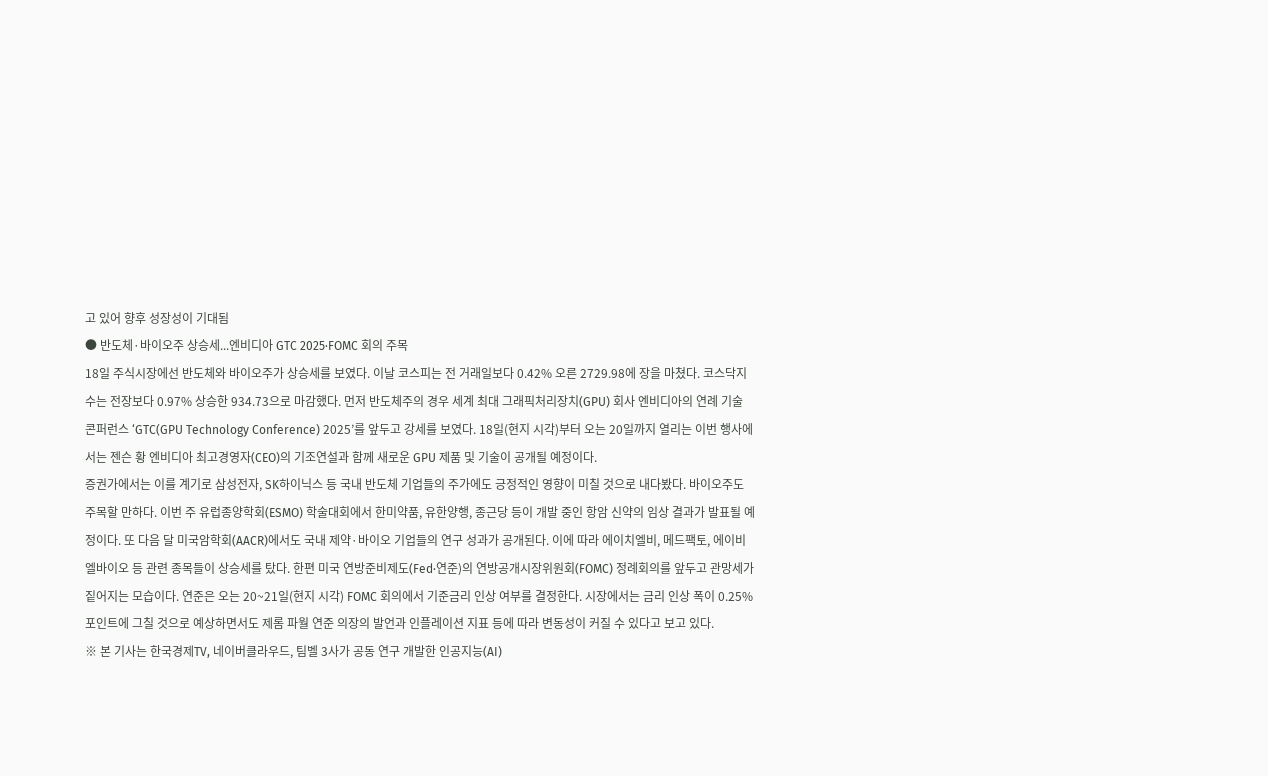고 있어 향후 성장성이 기대됨
● 반도체·바이오주 상승세...엔비디아 GTC 2025·FOMC 회의 주목
18일 주식시장에선 반도체와 바이오주가 상승세를 보였다. 이날 코스피는 전 거래일보다 0.42% 오른 2729.98에 장을 마쳤다. 코스닥지수는 전장보다 0.97% 상승한 934.73으로 마감했다. 먼저 반도체주의 경우 세계 최대 그래픽처리장치(GPU) 회사 엔비디아의 연례 기술 콘퍼런스 ‘GTC(GPU Technology Conference) 2025’를 앞두고 강세를 보였다. 18일(현지 시각)부터 오는 20일까지 열리는 이번 행사에서는 젠슨 황 엔비디아 최고경영자(CEO)의 기조연설과 함께 새로운 GPU 제품 및 기술이 공개될 예정이다.
증권가에서는 이를 계기로 삼성전자, SK하이닉스 등 국내 반도체 기업들의 주가에도 긍정적인 영향이 미칠 것으로 내다봤다. 바이오주도 주목할 만하다. 이번 주 유럽종양학회(ESMO) 학술대회에서 한미약품, 유한양행, 종근당 등이 개발 중인 항암 신약의 임상 결과가 발표될 예정이다. 또 다음 달 미국암학회(AACR)에서도 국내 제약·바이오 기업들의 연구 성과가 공개된다. 이에 따라 에이치엘비, 메드팩토, 에이비엘바이오 등 관련 종목들이 상승세를 탔다. 한편 미국 연방준비제도(Fed·연준)의 연방공개시장위원회(FOMC) 정례회의를 앞두고 관망세가 짙어지는 모습이다. 연준은 오는 20~21일(현지 시각) FOMC 회의에서 기준금리 인상 여부를 결정한다. 시장에서는 금리 인상 폭이 0.25%포인트에 그칠 것으로 예상하면서도 제롬 파월 연준 의장의 발언과 인플레이션 지표 등에 따라 변동성이 커질 수 있다고 보고 있다.
※ 본 기사는 한국경제TV, 네이버클라우드, 팀벨 3사가 공동 연구 개발한 인공지능(AI)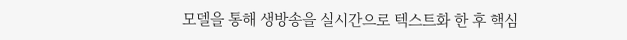모델을 통해 생방송을 실시간으로 텍스트화 한 후 핵심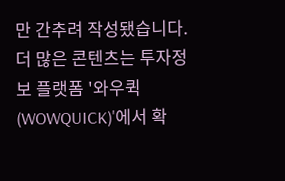만 간추려 작성됐습니다. 더 많은 콘텐츠는 투자정보 플랫폼 '와우퀵(WOWQUICK)'에서 확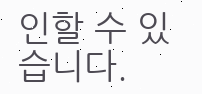인할 수 있습니다.